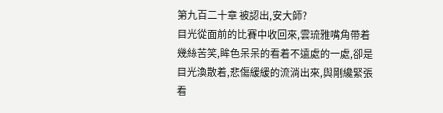第九百二十章 被認出,安大師?
目光從面前的比賽中收回來,雲琉雅嘴角帶着幾絲苦笑,眸色呆呆的看着不遠處的一處,卻是目光渙散着,悲傷緩緩的流淌出來,與剛纔緊張看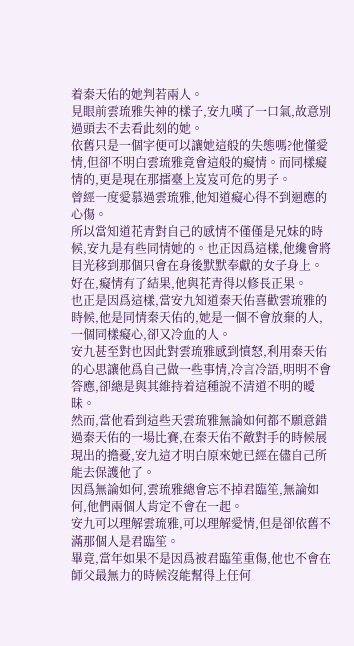着秦天佑的她判若兩人。
見眼前雲琉雅失神的樣子,安九嘆了一口氣,故意別過頭去不去看此刻的她。
依舊只是一個字便可以讓她這般的失態嗎?他懂愛情,但卻不明白雲琉雅竟會這般的癡情。而同樣癡情的,更是現在那擂臺上岌岌可危的男子。
曾經一度愛慕過雲琉雅,他知道癡心得不到迴應的心傷。
所以當知道花青對自己的感情不僅僅是兄妹的時候,安九是有些同情她的。也正因爲這樣,他纔會將目光移到那個只會在身後默默奉獻的女子身上。
好在,癡情有了結果,他與花青得以修長正果。
也正是因爲這樣,當安九知道秦天佑喜歡雲琉雅的時候,他是同情秦天佑的,她是一個不會放棄的人,一個同樣癡心,卻又冷血的人。
安九甚至對也因此對雲琉雅感到憤怒,利用秦天佑的心思讓他爲自己做一些事情,冷言冷語,明明不會答應,卻總是與其維持着這種說不清道不明的曖昧。
然而,當他看到這些天雲琉雅無論如何都不願意錯過秦天佑的一場比賽,在秦天佑不敵對手的時候展現出的擔憂,安九這才明白原來她已經在儘自己所能去保護他了。
因爲無論如何,雲琉雅總會忘不掉君臨笙,無論如何,他們兩個人肯定不會在一起。
安九可以理解雲琉雅,可以理解愛情,但是卻依舊不滿那個人是君臨笙。
畢竟,當年如果不是因爲被君臨笙重傷,他也不會在師父最無力的時候沒能幫得上任何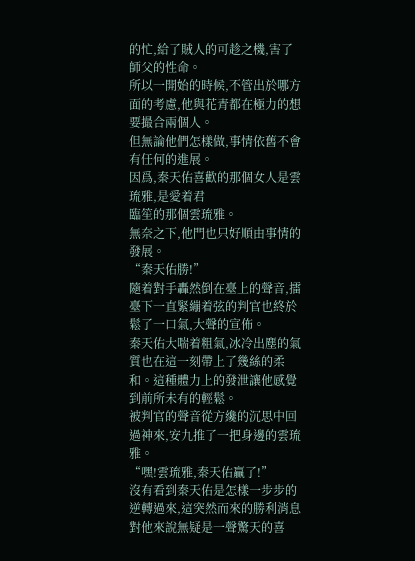的忙,給了賊人的可趁之機,害了師父的性命。
所以一開始的時候,不管出於哪方面的考慮,他與花青都在極力的想要撮合兩個人。
但無論他們怎樣做,事情依舊不會有任何的進展。
因爲,秦天佑喜歡的那個女人是雲琉雅,是愛着君
臨笙的那個雲琉雅。
無奈之下,他門也只好順由事情的發展。
“秦天佑勝!”
隨着對手轟然倒在臺上的聲音,擂臺下一直緊繃着弦的判官也終於鬆了一口氣,大聲的宣佈。
秦天佑大喘着粗氣,冰冷出塵的氣質也在這一刻帶上了幾絲的柔和。這種體力上的發泄讓他感覺到前所未有的輕鬆。
被判官的聲音從方纔的沉思中回過神來,安九推了一把身邊的雲琉雅。
“嘿!雲琉雅,秦天佑贏了!”
沒有看到秦天佑是怎樣一步步的逆轉過來,這突然而來的勝利消息對他來說無疑是一聲驚天的喜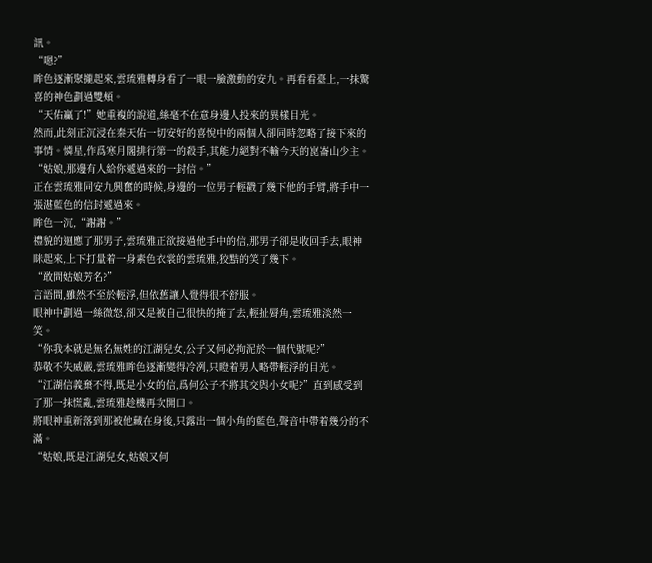訊。
“嗯?”
眸色逐漸聚攏起來,雲琉雅轉身看了一眼一臉激動的安九。再看看臺上,一抹驚喜的神色劃過雙頰。
“天佑贏了!”她重複的說道,絲毫不在意身邊人投來的異樣目光。
然而,此刻正沉浸在秦天佑一切安好的喜悅中的兩個人卻同時忽略了接下來的事情。憐星,作爲寒月閣排行第一的殺手,其能力絕對不輸今天的崑崙山少主。
“姑娘,那邊有人給你遞過來的一封信。”
正在雲琉雅同安九興奮的時候,身邊的一位男子輕戳了幾下他的手臂,將手中一張湛藍色的信封遞過來。
眸色一沉,“謝謝。”
禮貌的迴應了那男子,雲琉雅正欲接過他手中的信,那男子卻是收回手去,眼神眯起來,上下打量着一身素色衣裳的雲琉雅,狡黠的笑了幾下。
“敢問姑娘芳名?”
言語間,雖然不至於輕浮,但依舊讓人覺得很不舒服。
眼神中劃過一絲微怒,卻又是被自己很快的掩了去,輕扯脣角,雲琉雅淡然一笑。
“你我本就是無名無姓的江湖兒女,公子又何必拘泥於一個代號呢?”
恭敬不失威嚴,雲琉雅眸色逐漸變得冷冽,只瞪着男人略帶輕浮的目光。
“江湖信義棄不得,既是小女的信,爲何公子不將其交與小女呢?”直到感受到
了那一抹慌亂,雲琉雅趁機再次開口。
將眼神重新落到那被他藏在身後,只露出一個小角的藍色,聲音中帶着幾分的不滿。
“姑娘,既是江湖兒女,姑娘又何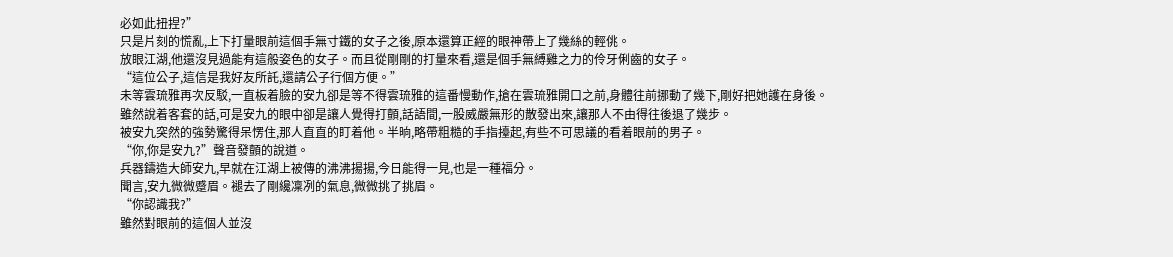必如此扭捏?”
只是片刻的慌亂,上下打量眼前這個手無寸鐵的女子之後,原本還算正經的眼神帶上了幾絲的輕佻。
放眼江湖,他還沒見過能有這般姿色的女子。而且從剛剛的打量來看,還是個手無縛雞之力的伶牙俐齒的女子。
“這位公子,這信是我好友所託,還請公子行個方便。”
未等雲琉雅再次反駁,一直板着臉的安九卻是等不得雲琉雅的這番慢動作,搶在雲琉雅開口之前,身體往前挪動了幾下,剛好把她護在身後。
雖然說着客套的話,可是安九的眼中卻是讓人覺得打顫,話語間,一股威嚴無形的散發出來,讓那人不由得往後退了幾步。
被安九突然的強勢驚得呆愣住,那人直直的盯着他。半晌,略帶粗糙的手指擡起,有些不可思議的看着眼前的男子。
“你,你是安九?”聲音發顫的說道。
兵器鑄造大師安九,早就在江湖上被傳的沸沸揚揚,今日能得一見,也是一種福分。
聞言,安九微微蹙眉。褪去了剛纔凜冽的氣息,微微挑了挑眉。
“你認識我?”
雖然對眼前的這個人並沒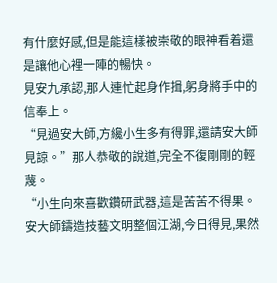有什麼好感,但是能這樣被崇敬的眼神看着還是讓他心裡一陣的暢快。
見安九承認,那人連忙起身作揖,躬身將手中的信奉上。
“見過安大師,方纔小生多有得罪,還請安大師見諒。”那人恭敬的說道,完全不復剛剛的輕蔑。
“小生向來喜歡鑽研武器,這是苦苦不得果。安大師鑄造技藝文明整個江湖,今日得見,果然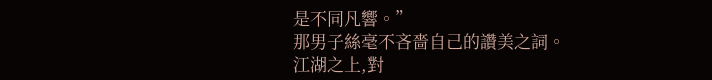是不同凡響。”
那男子絲毫不吝嗇自己的讚美之詞。
江湖之上,對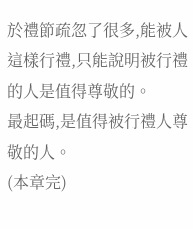於禮節疏忽了很多,能被人這樣行禮,只能說明被行禮的人是值得尊敬的。
最起碼,是值得被行禮人尊敬的人。
(本章完)